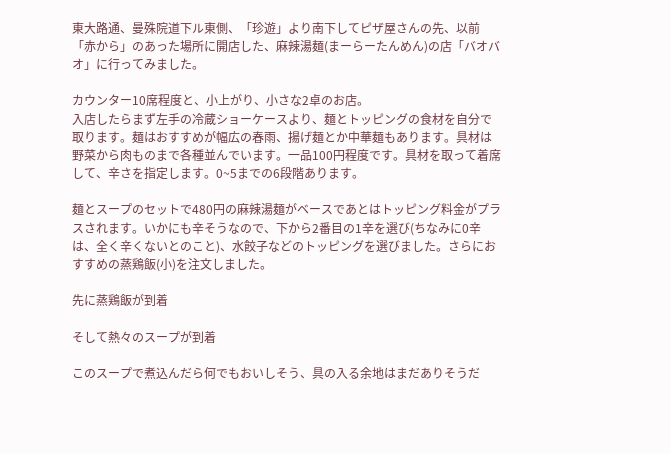東大路通、曼殊院道下ル東側、「珍遊」より南下してピザ屋さんの先、以前「赤から」のあった場所に開店した、麻辣湯麺(まーらーたんめん)の店「バオバオ」に行ってみました。

カウンター10席程度と、小上がり、小さな2卓のお店。
入店したらまず左手の冷蔵ショーケースより、麺とトッピングの食材を自分で取ります。麺はおすすめが幅広の春雨、揚げ麺とか中華麺もあります。具材は野菜から肉ものまで各種並んでいます。一品100円程度です。具材を取って着席して、辛さを指定します。0~5までの6段階あります。

麺とスープのセットで480円の麻辣湯麺がベースであとはトッピング料金がプラスされます。いかにも辛そうなので、下から2番目の1辛を選び(ちなみに0辛は、全く辛くないとのこと)、水餃子などのトッピングを選びました。さらにおすすめの蒸鶏飯(小)を注文しました。

先に蒸鶏飯が到着

そして熱々のスープが到着

このスープで煮込んだら何でもおいしそう、具の入る余地はまだありそうだ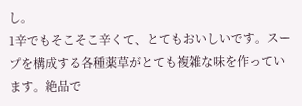し。
1辛でもそこそこ辛くて、とてもおいしいです。スープを構成する各種薬草がとても複雑な味を作っています。絶品で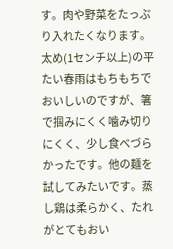す。肉や野菜をたっぷり入れたくなります。太め(1センチ以上)の平たい春雨はもちもちでおいしいのですが、箸で掴みにくく噛み切りにくく、少し食べづらかったです。他の麺を試してみたいです。蒸し鶏は柔らかく、たれがとてもおい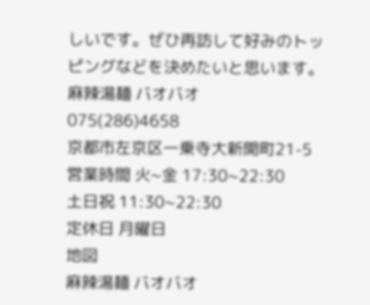しいです。ぜひ再訪して好みのトッピングなどを決めたいと思います。
麻辣湯麺 バオバオ
075(286)4658
京都市左京区一乗寺大新開町21-5
営業時間 火~金 17:30~22:30
土日祝 11:30~22:30
定休日 月曜日
地図
麻辣湯麺 バオバオ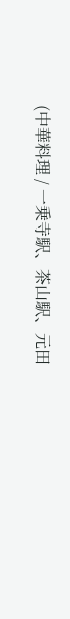(中華料理 / 一乗寺駅、茶山駅、元田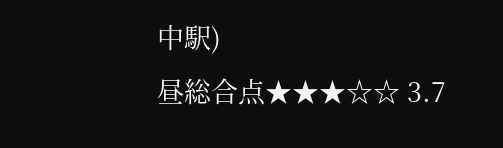中駅)
昼総合点★★★☆☆ 3.7